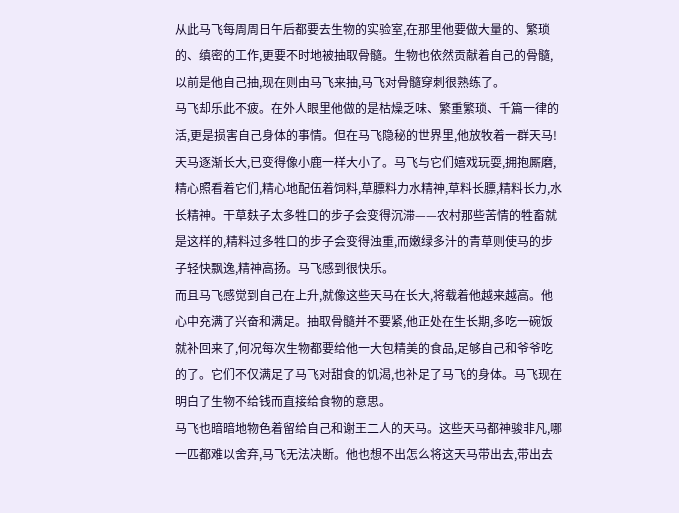从此马飞每周周日午后都要去生物的实验室,在那里他要做大量的、繁琐的、缜密的工作,更要不时地被抽取骨髓。生物也依然贡献着自己的骨髓,以前是他自己抽,现在则由马飞来抽,马飞对骨髓穿刺很熟练了。
马飞却乐此不疲。在外人眼里他做的是枯燥乏味、繁重繁琐、千篇一律的活,更是损害自己身体的事情。但在马飞隐秘的世界里,他放牧着一群天马!天马逐渐长大,已变得像小鹿一样大小了。马飞与它们嬉戏玩耍,拥抱厮磨,精心照看着它们,精心地配伍着饲料,草膘料力水精神,草料长膘,精料长力,水长精神。干草麸子太多牲口的步子会变得沉滞——农村那些苦情的牲畜就是这样的,精料过多牲口的步子会变得浊重,而嫩绿多汁的青草则使马的步子轻快飘逸,精神高扬。马飞感到很快乐。
而且马飞感觉到自己在上升,就像这些天马在长大,将载着他越来越高。他心中充满了兴奋和满足。抽取骨髓并不要紧,他正处在生长期,多吃一碗饭就补回来了,何况每次生物都要给他一大包精美的食品,足够自己和爷爷吃的了。它们不仅满足了马飞对甜食的饥渴,也补足了马飞的身体。马飞现在明白了生物不给钱而直接给食物的意思。
马飞也暗暗地物色着留给自己和谢王二人的天马。这些天马都神骏非凡,哪一匹都难以舍弃,马飞无法决断。他也想不出怎么将这天马带出去,带出去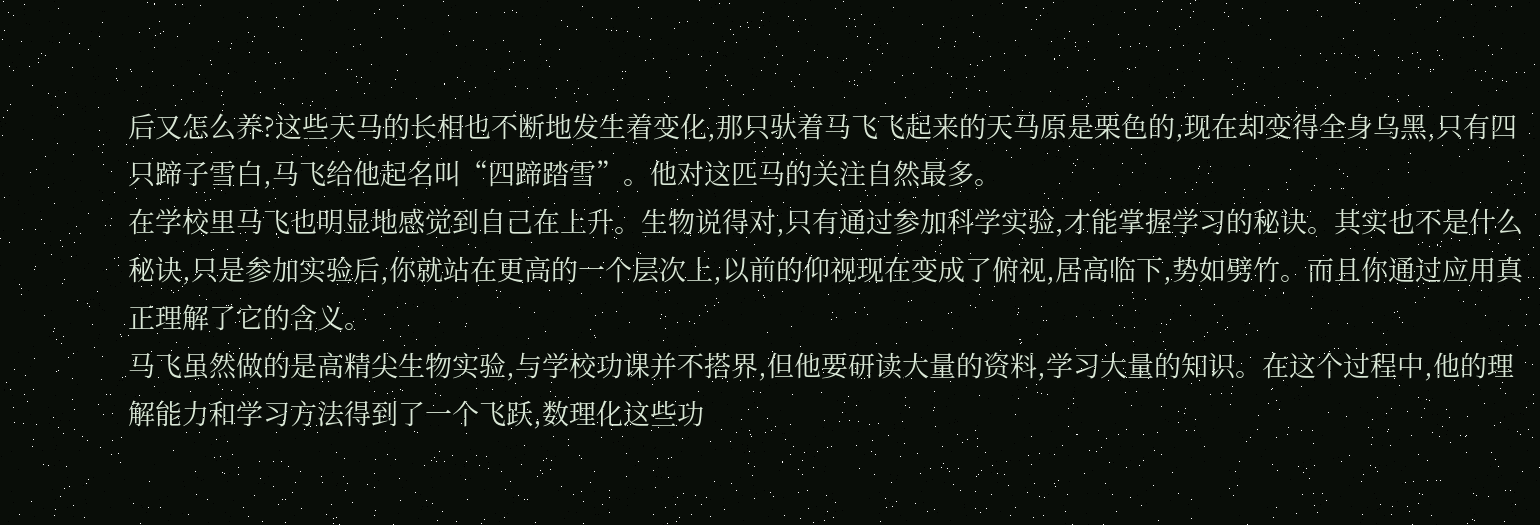后又怎么养?这些天马的长相也不断地发生着变化,那只驮着马飞飞起来的天马原是栗色的,现在却变得全身乌黑,只有四只蹄子雪白,马飞给他起名叫“四蹄踏雪”。他对这匹马的关注自然最多。
在学校里马飞也明显地感觉到自己在上升。生物说得对,只有通过参加科学实验,才能掌握学习的秘诀。其实也不是什么秘诀,只是参加实验后,你就站在更高的一个层次上,以前的仰视现在变成了俯视,居高临下,势如劈竹。而且你通过应用真正理解了它的含义。
马飞虽然做的是高精尖生物实验,与学校功课并不搭界,但他要研读大量的资料,学习大量的知识。在这个过程中,他的理解能力和学习方法得到了一个飞跃,数理化这些功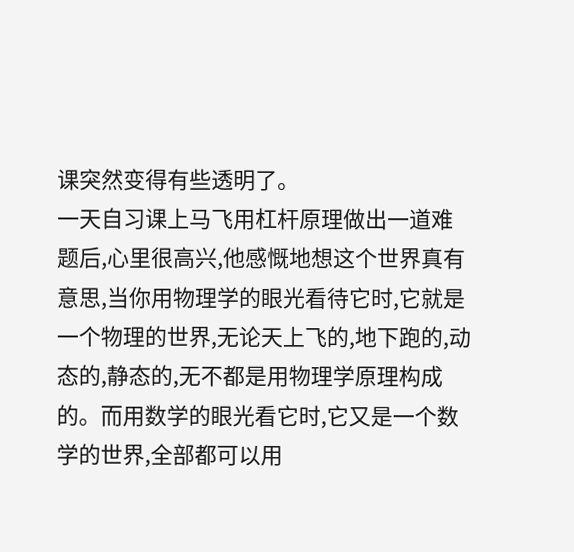课突然变得有些透明了。
一天自习课上马飞用杠杆原理做出一道难题后,心里很高兴,他感慨地想这个世界真有意思,当你用物理学的眼光看待它时,它就是一个物理的世界,无论天上飞的,地下跑的,动态的,静态的,无不都是用物理学原理构成的。而用数学的眼光看它时,它又是一个数学的世界,全部都可以用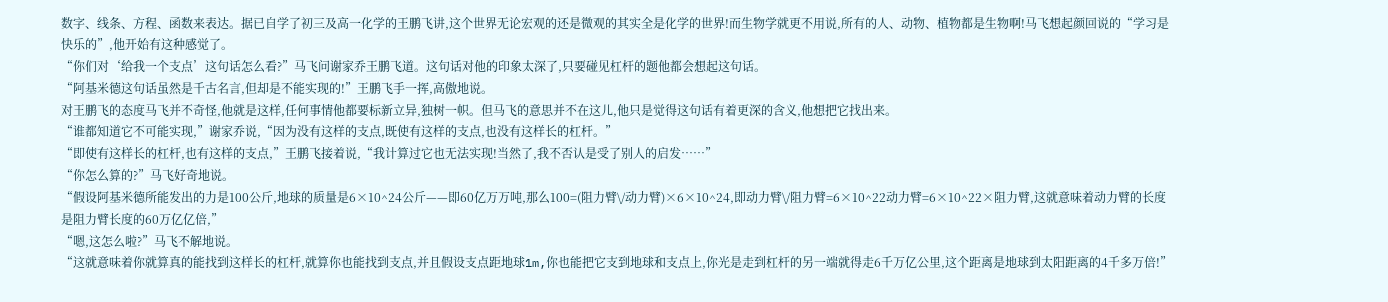数字、线条、方程、函数来表达。据已自学了初三及高一化学的王鹏飞讲,这个世界无论宏观的还是微观的其实全是化学的世界!而生物学就更不用说,所有的人、动物、植物都是生物啊!马飞想起颜回说的“学习是快乐的”,他开始有这种感觉了。
“你们对‘给我一个支点’这句话怎么看?”马飞问谢家乔王鹏飞道。这句话对他的印象太深了,只要碰见杠杆的题他都会想起这句话。
“阿基米德这句话虽然是千古名言,但却是不能实现的!”王鹏飞手一挥,高傲地说。
对王鹏飞的态度马飞并不奇怪,他就是这样,任何事情他都要标新立异,独树一帜。但马飞的意思并不在这儿,他只是觉得这句话有着更深的含义,他想把它找出来。
“谁都知道它不可能实现,”谢家乔说,“因为没有这样的支点,既使有这样的支点,也没有这样长的杠杆。”
“即使有这样长的杠杆,也有这样的支点,”王鹏飞接着说,“我计算过它也无法实现!当然了,我不否认是受了别人的启发……”
“你怎么算的?”马飞好奇地说。
“假设阿基米德所能发出的力是100公斤,地球的质量是6×10^24公斤——即60亿万万吨,那么100=(阻力臂\/动力臂)×6×10^24,即动力臂\/阻力臂=6×10^22动力臂=6×10^22×阻力臂,这就意味着动力臂的长度是阻力臂长度的60万亿亿倍,”
“嗯,这怎么啦?”马飞不解地说。
“这就意味着你就算真的能找到这样长的杠杆,就算你也能找到支点,并且假设支点距地球1m,你也能把它支到地球和支点上,你光是走到杠杆的另一端就得走6千万亿公里,这个距离是地球到太阳距离的4千多万倍!”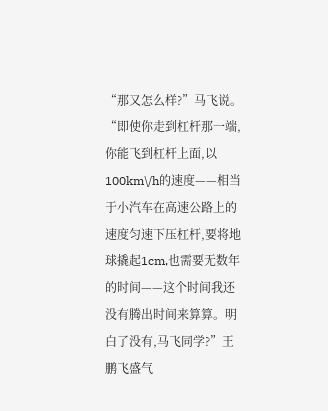“那又怎么样?”马飞说。
“即使你走到杠杆那一端,你能飞到杠杆上面,以100km\/h的速度——相当于小汽车在高速公路上的速度匀速下压杠杆,要将地球撬起1cm,也需要无数年的时间——这个时间我还没有腾出时间来算算。明白了没有,马飞同学?”王鹏飞盛气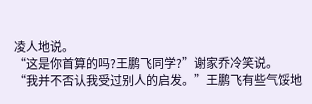凌人地说。
“这是你首算的吗?王鹏飞同学?”谢家乔冷笑说。
“我并不否认我受过别人的启发。”王鹏飞有些气馁地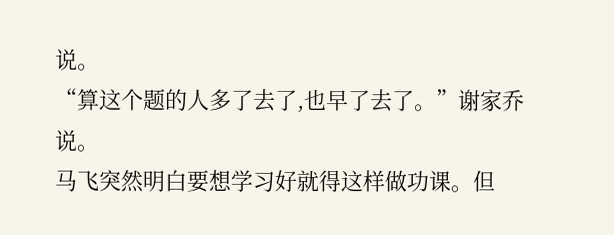说。
“算这个题的人多了去了,也早了去了。”谢家乔说。
马飞突然明白要想学习好就得这样做功课。但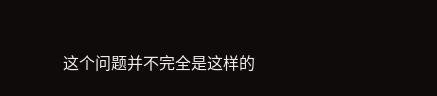这个问题并不完全是这样的